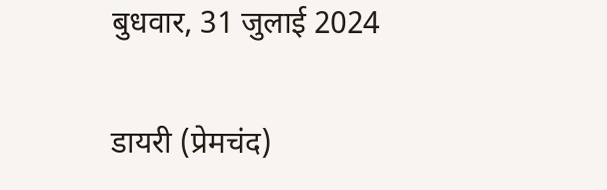बुधवार, 31 जुलाई 2024

डायरी (प्रेमचंद)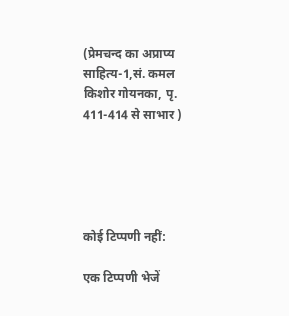(प्रेमचन्द का अप्राप्य साहित्य-1,सं. कमल किशोर गोयनका, पृ. 411-414 से साभार )





कोई टिप्पणी नहीं:

एक टिप्पणी भेजें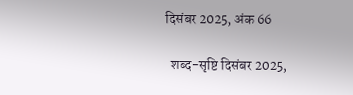दिसंबर 2025, अंक 66

  शब्द-सृष्टि दिसंबर 2025,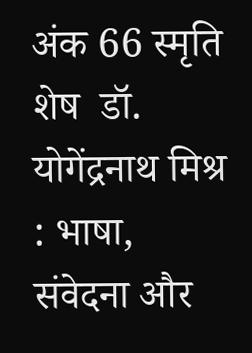अंक 66 स्मृति शेष  डॉ. योगेंद्रनाथ मिश्र : भाषा, संवेदना और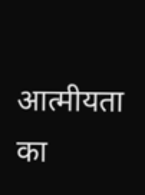आत्मीयता का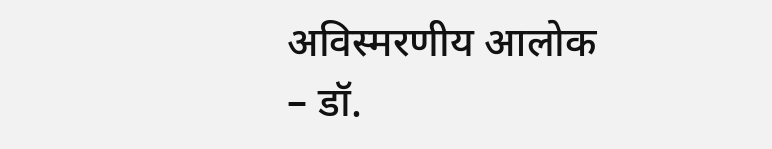अविस्मरणीय आलोक – डॉ.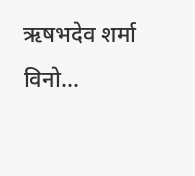ऋषभदेव शर्मा विनो...